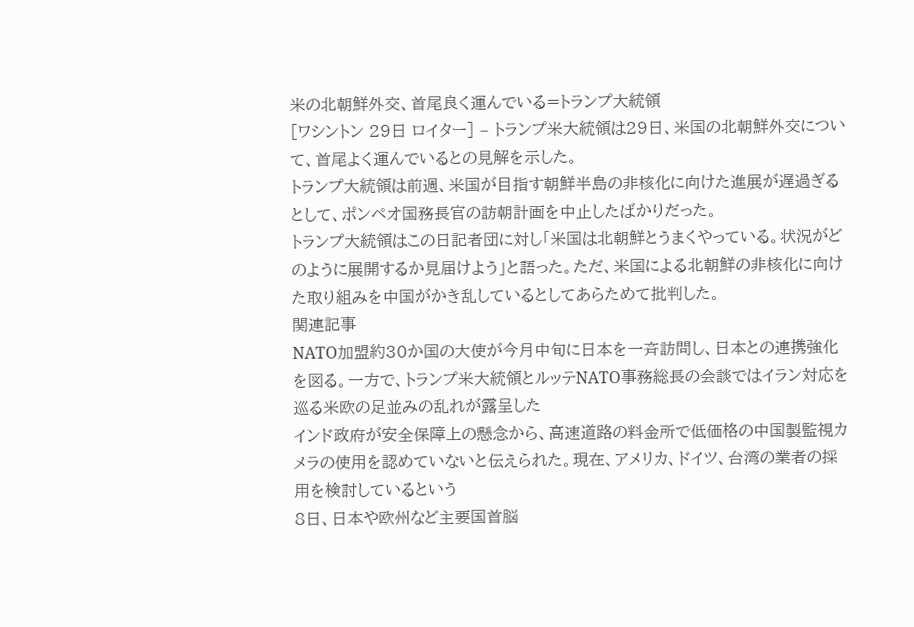米の北朝鮮外交、首尾良く運んでいる=トランプ大統領
[ワシントン 29日 ロイター] – トランプ米大統領は29日、米国の北朝鮮外交について、首尾よく運んでいるとの見解を示した。
トランプ大統領は前週、米国が目指す朝鮮半島の非核化に向けた進展が遅過ぎるとして、ポンペオ国務長官の訪朝計画を中止したばかりだった。
トランプ大統領はこの日記者団に対し「米国は北朝鮮とうまくやっている。状況がどのように展開するか見届けよう」と語った。ただ、米国による北朝鮮の非核化に向けた取り組みを中国がかき乱しているとしてあらためて批判した。
関連記事
NATO加盟約30か国の大使が今月中旬に日本を一斉訪問し、日本との連携強化を図る。一方で、トランプ米大統領とルッテNATO事務総長の会談ではイラン対応を巡る米欧の足並みの乱れが露呈した
インド政府が安全保障上の懸念から、高速道路の料金所で低価格の中国製監視カメラの使用を認めていないと伝えられた。現在、アメリカ、ドイツ、台湾の業者の採用を検討しているという
8日、日本や欧州など主要国首脳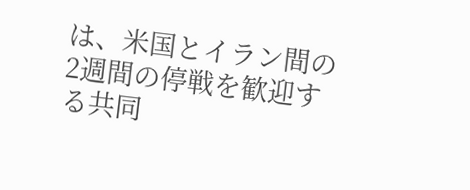は、米国とイラン間の2週間の停戦を歓迎する共同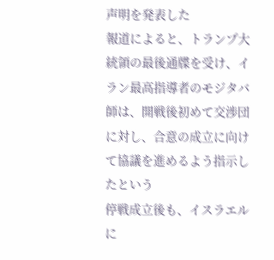声明を発表した
報道によると、トランプ大統領の最後通牒を受け、イラン最高指導者のモジタバ師は、開戦後初めて交渉団に対し、合意の成立に向けて協議を進めるよう指示したという
停戦成立後も、イスラエルに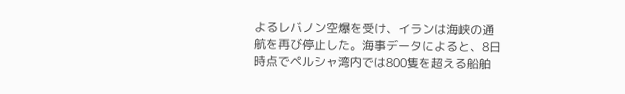よるレバノン空爆を受け、イランは海峡の通航を再び停止した。海事データによると、8日時点でペルシャ湾内では800隻を超える船舶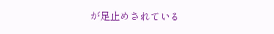が足止めされている